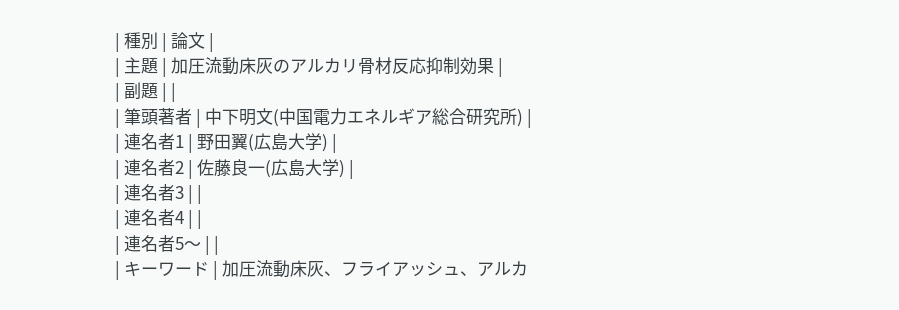| 種別 | 論文 |
| 主題 | 加圧流動床灰のアルカリ骨材反応抑制効果 |
| 副題 | |
| 筆頭著者 | 中下明文(中国電力エネルギア総合研究所) |
| 連名者1 | 野田翼(広島大学) |
| 連名者2 | 佐藤良一(広島大学) |
| 連名者3 | |
| 連名者4 | |
| 連名者5〜 | |
| キーワード | 加圧流動床灰、フライアッシュ、アルカ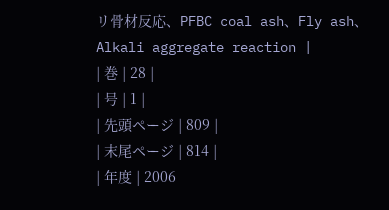リ骨材反応、PFBC coal ash、Fly ash、Alkali aggregate reaction |
| 巻 | 28 |
| 号 | 1 |
| 先頭ページ | 809 |
| 末尾ページ | 814 |
| 年度 | 2006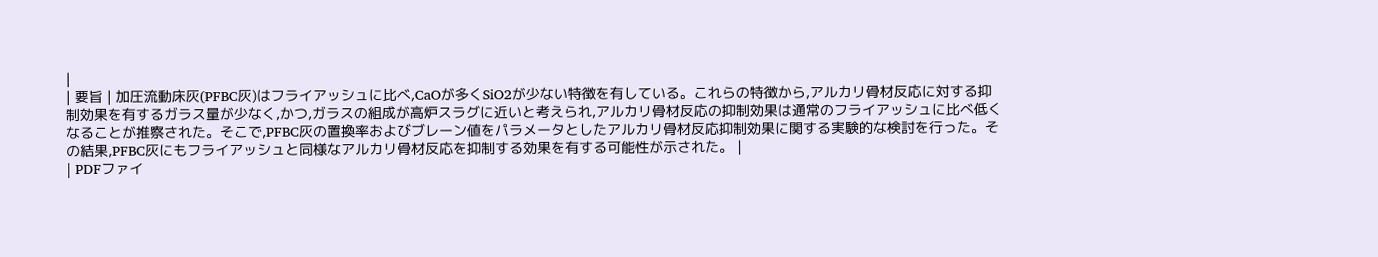|
| 要旨 | 加圧流動床灰(PFBC灰)はフライアッシュに比べ,CaOが多くSiO2が少ない特徴を有している。これらの特徴から,アルカリ骨材反応に対する抑制効果を有するガラス量が少なく,かつ,ガラスの組成が高炉スラグに近いと考えられ,アルカリ骨材反応の抑制効果は通常のフライアッシュに比べ低くなることが推察された。そこで,PFBC灰の置換率およびブレーン値をパラメータとしたアルカリ骨材反応抑制効果に関する実験的な検討を行った。その結果,PFBC灰にもフライアッシュと同様なアルカリ骨材反応を抑制する効果を有する可能性が示された。 |
| PDFファイ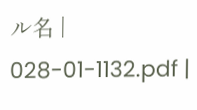ル名 | 028-01-1132.pdf |